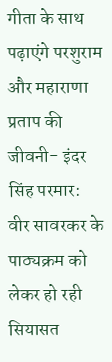गीता के साथ पढ़ाएंगे परशुराम और महाराणा प्रताप की जीवनी- इंदर सिंह परमार: वीर सावरकर के पाठ्यक्रम को लेकर हो रही सियासत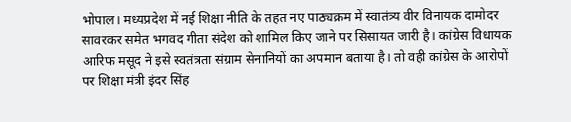भोपाल। मध्यप्रदेश में नई शिक्षा नीति के तहत नए पाठ्यक्रम में स्वातंत्र्य वीर विनायक दामोदर सावरकर समेत भगवद गीता संदेश को शामिल किए जाने पर सिसायत जारी है। कांग्रेस विधायक आरिफ मसूद ने इसे स्वतंत्रता संग्राम सेनानियों का अपमान बताया है। तो वही कांग्रेस के आरोपों पर शिक्षा मंत्री इंदर सिंह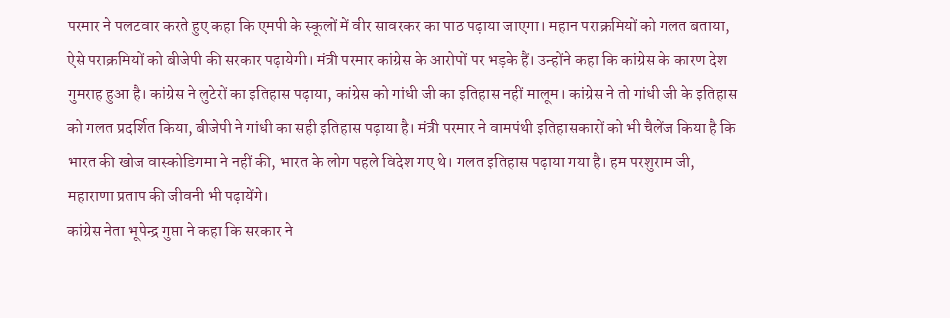परमार ने पलटवार करते हुए कहा कि एमपी के स्कूलों में वीर सावरकर का पाठ पढ़ाया जाएगा। महान पराक्रमियों को गलत बताया, ऐसे पराक्रमियों को बीजेपी की सरकार पढ़ायेगी। मंत्री परमार कांग्रेस के आरोपों पर भड़के हैं। उन्होंने कहा कि कांग्रेस के कारण देश गुमराह हुआ है। कांग्रेस ने लुटेरों का इतिहास पढ़ाया, कांग्रेस को गांधी जी का इतिहास नहीं मालूम। कांग्रेस ने तो गांधी जी के इतिहास को गलत प्रदर्शित किया, बीजेपी ने गांधी का सही इतिहास पढ़ाया है। मंत्री परमार ने वामपंथी इतिहासकारों को भी चैलेंज किया है कि भारत की खोज वास्कोडिगमा ने नहीं की, भारत के लोग पहले विदेश गए थे। गलत इतिहास पढ़ाया गया है। हम परशुराम जी, महाराणा प्रताप की जीवनी भी पढ़ायेंगे।
कांग्रेस नेता भूपेन्द्र गुप्ता ने कहा कि सरकार ने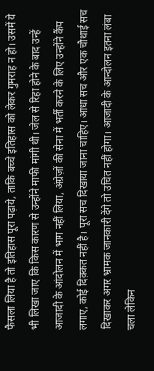फैसला लिया है तो इतिहास पूरा पढ़ाये, ताकि बच्चे इतिहास को लेकर गुमराह न हो। उसमें ये भी लिखा जाए कि किस कारण से उन्होंने माफी मांगी थी। जेल से रिहा होने के बाद उन्हें आजादी के आंदोलन में भाग नहीं लिया, अंग्रेज़ों की सेना में भर्ती करने के लिए उन्होंने कैंप लगाए, कोई दिक़्कत नहीं है। पूरा सच दिखाया जाना चाहिए। आधा सच और एक चौथाई सच दिखाकर अगर भ्रामक जानकारी देंगे तो उचित नहीं होगा। आजादी के आन्दोलन इतना लंबा चला लेकिन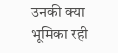उनकी क्या भूमिका रही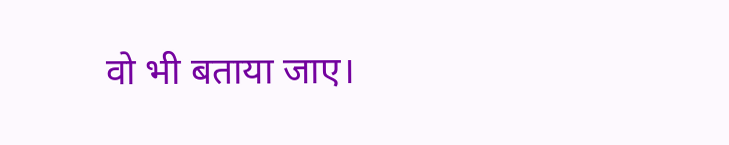वो भी बताया जाए।